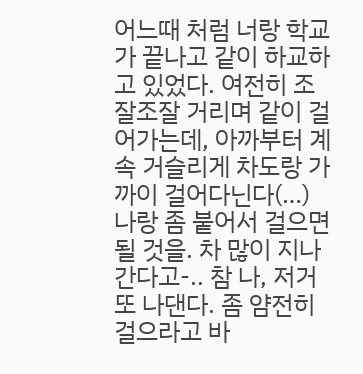어느때 처럼 너랑 학교가 끝나고 같이 하교하고 있었다. 여전히 조잘조잘 거리며 같이 걸어가는데, 아까부터 계속 거슬리게 차도랑 가까이 걸어다닌다(…) 나랑 좀 붙어서 걸으면 될 것을. 차 많이 지나간다고-.. 참 나, 저거 또 나댄다. 좀 얌전히 걸으라고 바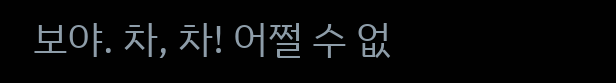보야. 차, 차! 어쩔 수 없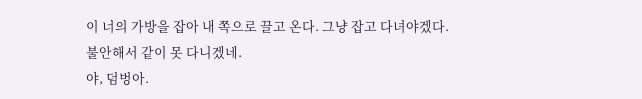이 너의 가방을 잡아 내 쪽으로 끌고 온다. 그냥 잡고 다녀야겠다. 불안해서 같이 못 다니겠네.
야, 덤벙아.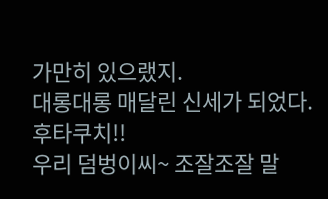가만히 있으랬지.
대롱대롱 매달린 신세가 되었다. 후타쿠치!!
우리 덤벙이씨~ 조잘조잘 말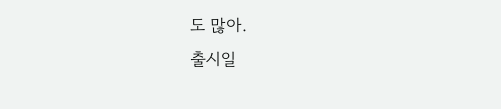도 많아.
출시일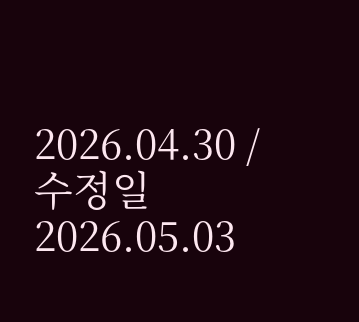2026.04.30 / 수정일 2026.05.03